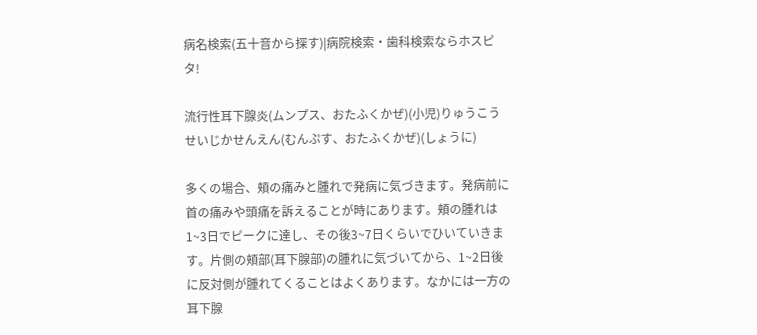病名検索(五十音から探す)|病院検索・歯科検索ならホスピタ!

流行性耳下腺炎(ムンプス、おたふくかぜ)(小児)りゅうこうせいじかせんえん(むんぷす、おたふくかぜ)(しょうに)

多くの場合、頬の痛みと腫れで発病に気づきます。発病前に首の痛みや頭痛を訴えることが時にあります。頬の腫れは1~3日でピークに達し、その後3~7日くらいでひいていきます。片側の頬部(耳下腺部)の腫れに気づいてから、1~2日後に反対側が腫れてくることはよくあります。なかには一方の耳下腺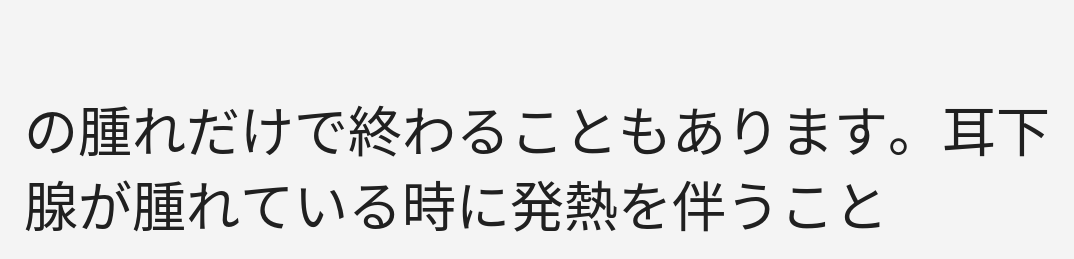の腫れだけで終わることもあります。耳下腺が腫れている時に発熱を伴うこと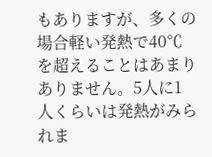もありますが、多くの場合軽い発熱で40℃を超えることはあまりありません。5人に1 人くらいは発熱がみられま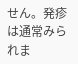せん。発疹は通常みられま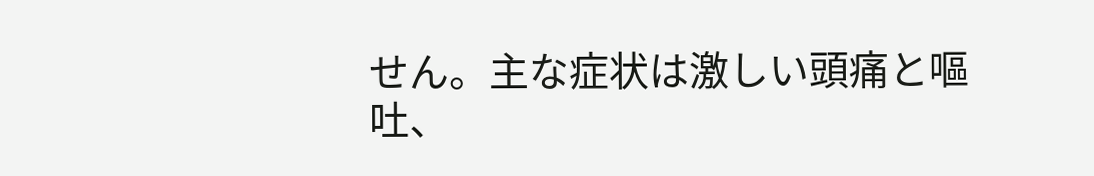せん。主な症状は激しい頭痛と嘔吐、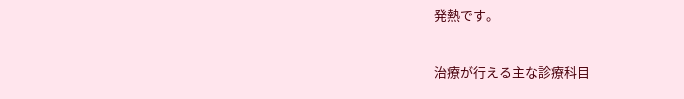発熱です。

治療が行える主な診療科目